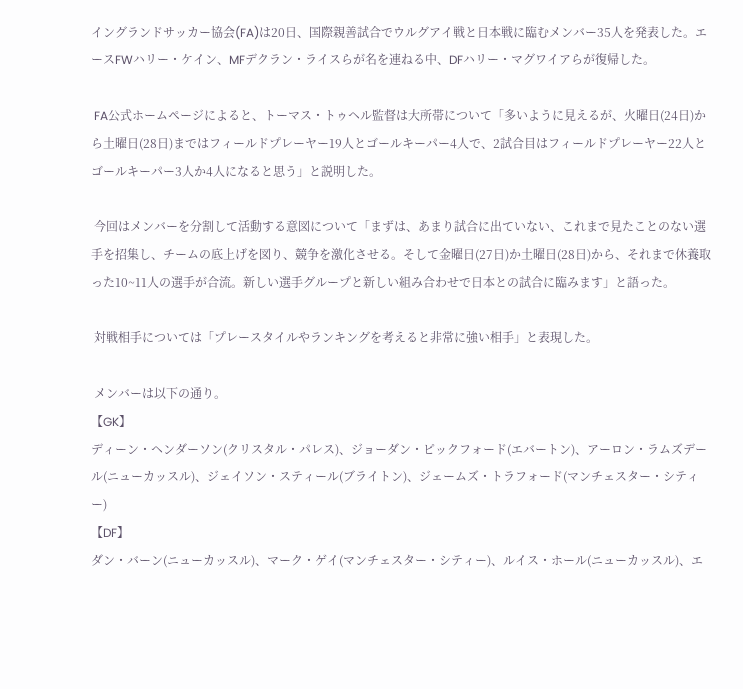イングランドサッカー協会(FA)は20日、国際親善試合でウルグアイ戦と日本戦に臨むメンバー35人を発表した。エースFWハリー・ケイン、MFデクラン・ライスらが名を連ねる中、DFハリー・マグワイアらが復帰した。

 FA公式ホームページによると、トーマス・トゥヘル監督は大所帯について「多いように見えるが、火曜日(24日)から土曜日(28日)まではフィールドプレーヤー19人とゴールキーパー4人で、2試合目はフィールドプレーヤー22人とゴールキーパー3人か4人になると思う」と説明した。

 今回はメンバーを分割して活動する意図について「まずは、あまり試合に出ていない、これまで見たことのない選手を招集し、チームの底上げを図り、競争を激化させる。そして金曜日(27日)か土曜日(28日)から、それまで休養取った10~11人の選手が合流。新しい選手グループと新しい組み合わせで日本との試合に臨みます」と語った。

 対戦相手については「プレースタイルやランキングを考えると非常に強い相手」と表現した。

 メンバーは以下の通り。
【GK】
ディーン・ヘンダーソン(クリスタル・パレス)、ジョーダン・ピックフォード(エバートン)、アーロン・ラムズデール(ニューカッスル)、ジェイソン・スティール(ブライトン)、ジェームズ・トラフォード(マンチェスター・シティー)
【DF】
ダン・バーン(ニューカッスル)、マーク・ゲイ(マンチェスター・シティー)、ルイス・ホール(ニューカッスル)、エ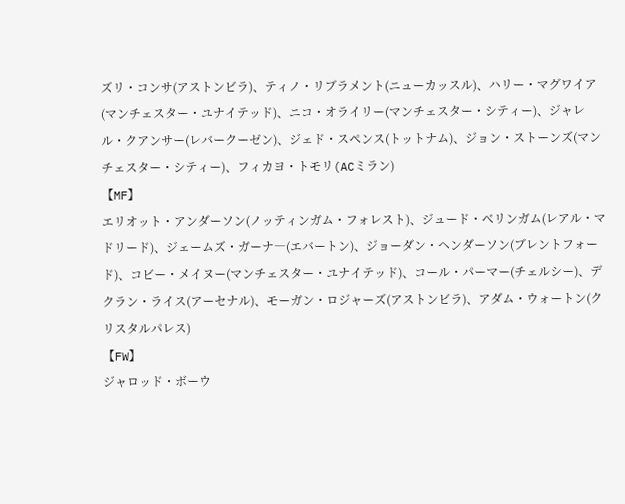ズリ・コンサ(アストンビラ)、ティノ・リブラメント(ニューカッスル)、ハリー・マグワイア(マンチェスター・ユナイテッド)、ニコ・オライリー(マンチェスター・シティー)、ジャレル・クアンサー(レバークーゼン)、ジェド・スペンス(トットナム)、ジョン・ストーンズ(マンチェスター・シティー)、フィカヨ・トモリ(ACミラン)
【MF】
エリオット・アンダーソン(ノッティンガム・フォレスト)、ジュード・ベリンガム(レアル・マドリード)、ジェームズ・ガーナ―(エバートン)、ジョーダン・ヘンダーソン(ブレントフォード)、コビー・メイヌー(マンチェスター・ユナイテッド)、コール・パーマー(チェルシー)、デクラン・ライス(アーセナル)、モーガン・ロジャーズ(アストンビラ)、アダム・ウォートン(クリスタルパレス)
【FW】
ジャロッド・ボーウ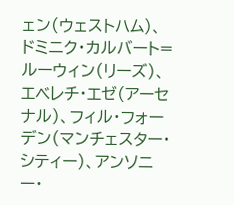ェン(ウェストハム)、ドミニク・カルバート=ルーウィン(リーズ)、エベレチ・エゼ(アーセナル)、フィル・フォーデン(マンチェスター・シティー)、アンソニー・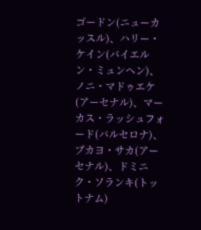ゴードン(ニューカッスル)、ハリー・ケイン(バイエルン・ミュンヘン)、ノニ・マドゥエケ(アーセナル)、マーカス・ラッシュフォード(バルセロナ)、ブカヨ・サカ(アーセナル)、ドミニク・ソランキ(トットナム)